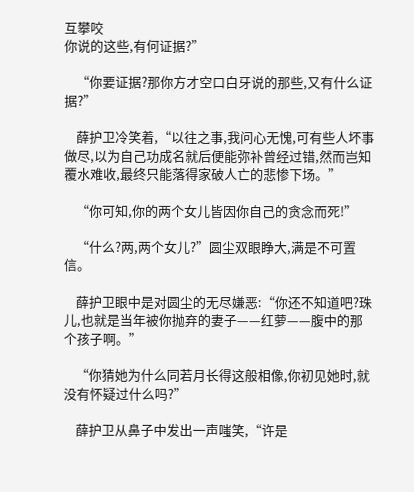互攀咬
你说的这些,有何证据?”

    “你要证据?那你方才空口白牙说的那些,又有什么证据?”

    薛护卫冷笑着,“以往之事,我问心无愧,可有些人坏事做尽,以为自己功成名就后便能弥补曾经过错,然而岂知覆水难收,最终只能落得家破人亡的悲惨下场。”

    “你可知,你的两个女儿皆因你自己的贪念而死!”

    “什么?两,两个女儿?”圆尘双眼睁大,满是不可置信。

    薛护卫眼中是对圆尘的无尽嫌恶:“你还不知道吧?珠儿,也就是当年被你抛弃的妻子——红萝——腹中的那个孩子啊。”

    “你猜她为什么同若月长得这般相像,你初见她时,就没有怀疑过什么吗?”

    薛护卫从鼻子中发出一声嗤笑,“许是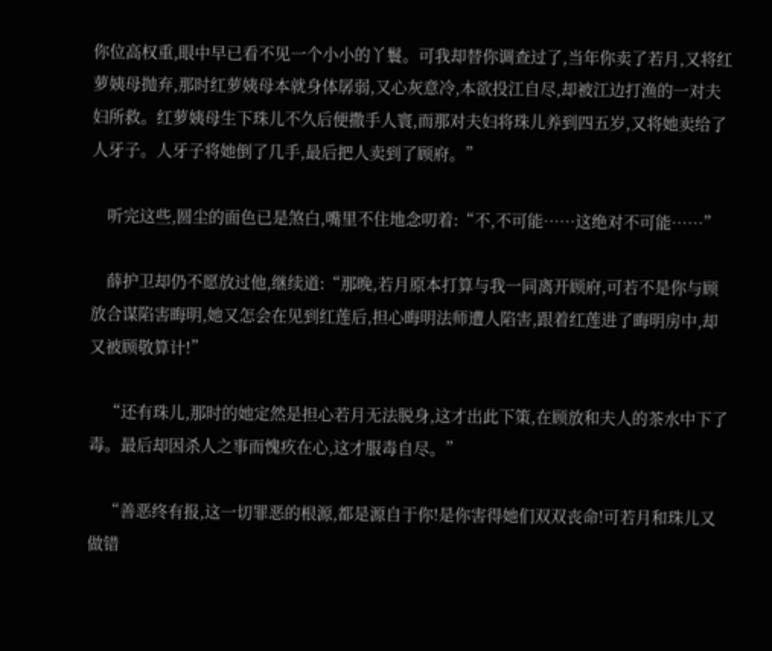你位高权重,眼中早已看不见一个小小的丫鬟。可我却替你调查过了,当年你卖了若月,又将红萝姨母抛弃,那时红萝姨母本就身体孱弱,又心灰意冷,本欲投江自尽,却被江边打渔的一对夫妇所救。红萝姨母生下珠儿不久后便撒手人寰,而那对夫妇将珠儿养到四五岁,又将她卖给了人牙子。人牙子将她倒了几手,最后把人卖到了顾府。”

    听完这些,圆尘的面色已是煞白,嘴里不住地念叨着:“不,不可能……这绝对不可能……”

    薛护卫却仍不愿放过他,继续道:“那晚,若月原本打算与我一同离开顾府,可若不是你与顾放合谋陷害晦明,她又怎会在见到红莲后,担心晦明法师遭人陷害,跟着红莲进了晦明房中,却又被顾敬算计!”

    “还有珠儿,那时的她定然是担心若月无法脱身,这才出此下策,在顾放和夫人的茶水中下了毒。最后却因杀人之事而愧疚在心,这才服毒自尽。”

    “善恶终有报,这一切罪恶的根源,都是源自于你!是你害得她们双双丧命!可若月和珠儿又做错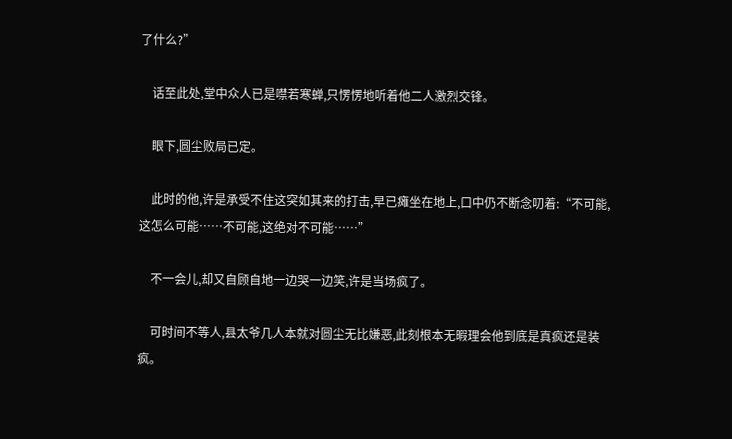了什么?”

    话至此处,堂中众人已是噤若寒蝉,只愣愣地听着他二人激烈交锋。

    眼下,圆尘败局已定。

    此时的他,许是承受不住这突如其来的打击,早已瘫坐在地上,口中仍不断念叨着:“不可能,这怎么可能……不可能,这绝对不可能……”

    不一会儿,却又自顾自地一边哭一边笑,许是当场疯了。

    可时间不等人,县太爷几人本就对圆尘无比嫌恶,此刻根本无暇理会他到底是真疯还是装疯。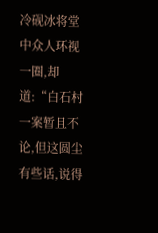冷砚冰将堂中众人环视一圈,却道:“白石村一案暂且不论,但这圆尘有些话,说得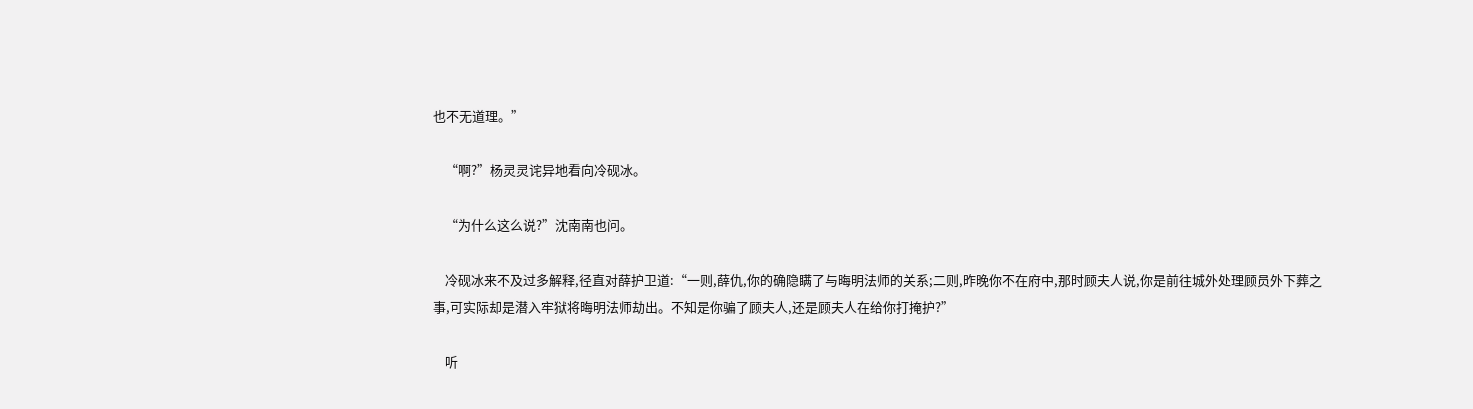也不无道理。”

    “啊?”杨灵灵诧异地看向冷砚冰。

    “为什么这么说?”沈南南也问。

    冷砚冰来不及过多解释,径直对薛护卫道:“一则,薛仇,你的确隐瞒了与晦明法师的关系;二则,昨晚你不在府中,那时顾夫人说,你是前往城外处理顾员外下葬之事,可实际却是潜入牢狱将晦明法师劫出。不知是你骗了顾夫人,还是顾夫人在给你打掩护?”

    听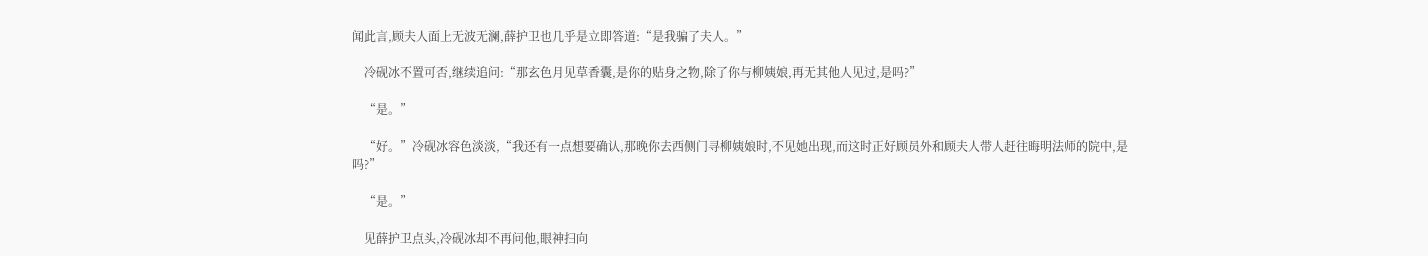闻此言,顾夫人面上无波无澜,薛护卫也几乎是立即答道:“是我骗了夫人。”

    冷砚冰不置可否,继续追问:“那玄色月见草香囊,是你的贴身之物,除了你与柳姨娘,再无其他人见过,是吗?”

    “是。”

    “好。”冷砚冰容色淡淡,“我还有一点想要确认,那晚你去西侧门寻柳姨娘时,不见她出现,而这时正好顾员外和顾夫人带人赶往晦明法师的院中,是吗?”

    “是。”

    见薛护卫点头,冷砚冰却不再问他,眼神扫向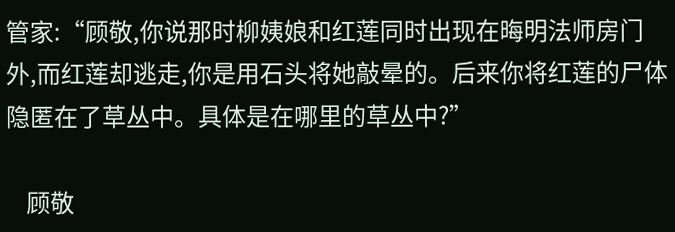管家:“顾敬,你说那时柳姨娘和红莲同时出现在晦明法师房门外,而红莲却逃走,你是用石头将她敲晕的。后来你将红莲的尸体隐匿在了草丛中。具体是在哪里的草丛中?”

    顾敬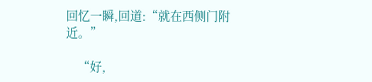回忆一瞬,回道:“就在西侧门附近。”

    “好,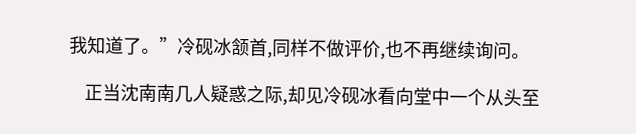我知道了。”冷砚冰颔首,同样不做评价,也不再继续询问。

    正当沈南南几人疑惑之际,却见冷砚冰看向堂中一个从头至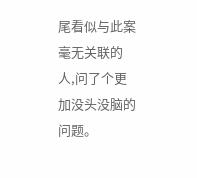尾看似与此案毫无关联的人,问了个更加没头没脑的问题。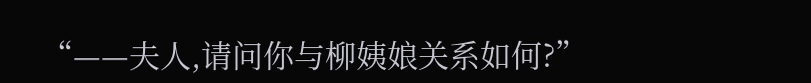“——夫人,请问你与柳姨娘关系如何?”